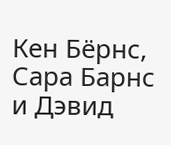Кен Бёрнс, Сара Барнс и Дэвид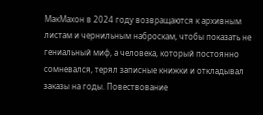МакМахон в 2024 году возвращаются к архивным листам и чернильным наброскам, чтобы показать не гениальный миф, а человека, который постоянно сомневался, терял записные книжки и откладывал заказы на годы. Повествование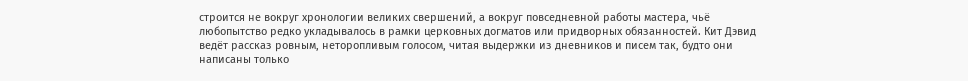строится не вокруг хронологии великих свершений, а вокруг повседневной работы мастера, чьё любопытство редко укладывалось в рамки церковных догматов или придворных обязанностей. Кит Дэвид ведёт рассказ ровным, неторопливым голосом, читая выдержки из дневников и писем так, будто они написаны только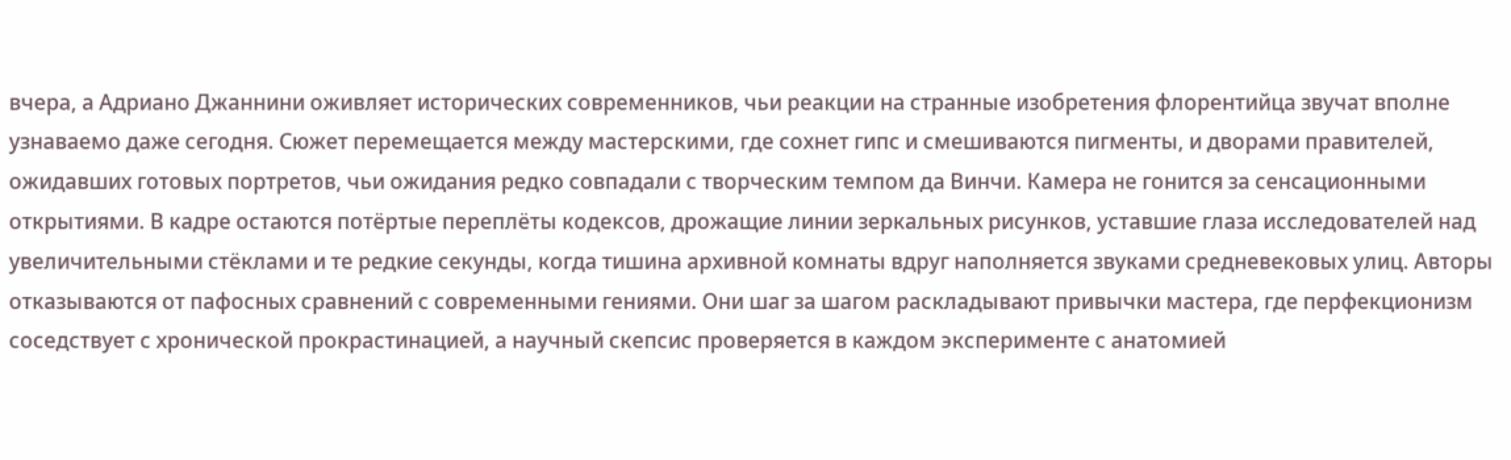вчера, а Адриано Джаннини оживляет исторических современников, чьи реакции на странные изобретения флорентийца звучат вполне узнаваемо даже сегодня. Сюжет перемещается между мастерскими, где сохнет гипс и смешиваются пигменты, и дворами правителей, ожидавших готовых портретов, чьи ожидания редко совпадали с творческим темпом да Винчи. Камера не гонится за сенсационными открытиями. В кадре остаются потёртые переплёты кодексов, дрожащие линии зеркальных рисунков, уставшие глаза исследователей над увеличительными стёклами и те редкие секунды, когда тишина архивной комнаты вдруг наполняется звуками средневековых улиц. Авторы отказываются от пафосных сравнений с современными гениями. Они шаг за шагом раскладывают привычки мастера, где перфекционизм соседствует с хронической прокрастинацией, а научный скепсис проверяется в каждом эксперименте с анатомией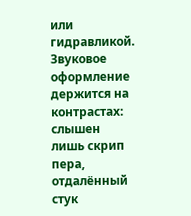или гидравликой. Звуковое оформление держится на контрастах: слышен лишь скрип пера, отдалённый стук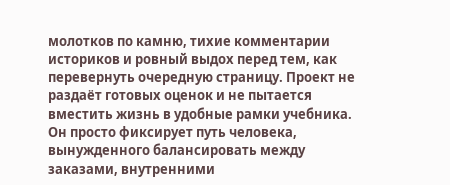молотков по камню, тихие комментарии историков и ровный выдох перед тем, как перевернуть очередную страницу. Проект не раздаёт готовых оценок и не пытается вместить жизнь в удобные рамки учебника. Он просто фиксирует путь человека, вынужденного балансировать между заказами, внутренними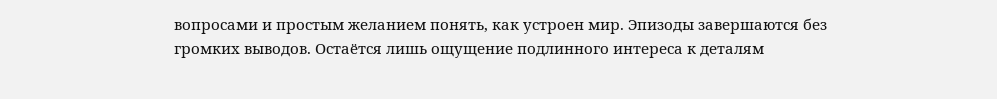вопросами и простым желанием понять, как устроен мир. Эпизоды завершаются без громких выводов. Остаётся лишь ощущение подлинного интереса к деталям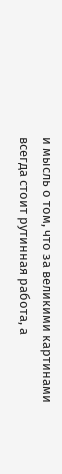и мысль о том, что за великими картинами всегда стоит рутинная работа, а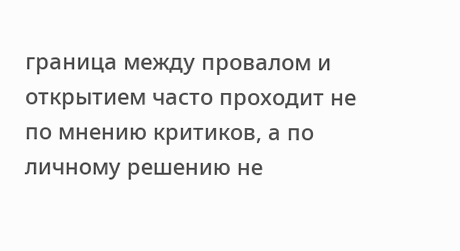граница между провалом и открытием часто проходит не по мнению критиков, а по личному решению не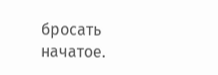бросать начатое.